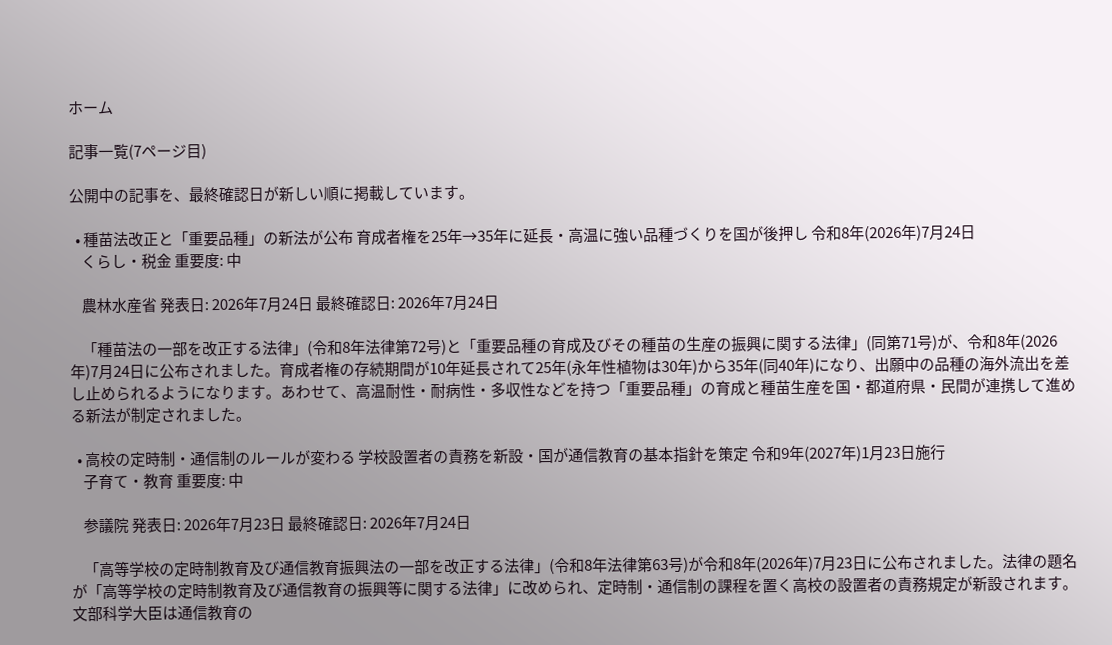ホーム

記事一覧(7ページ目)

公開中の記事を、最終確認日が新しい順に掲載しています。

  • 種苗法改正と「重要品種」の新法が公布 育成者権を25年→35年に延長・高温に強い品種づくりを国が後押し 令和8年(2026年)7月24日
    くらし・税金 重要度: 中

    農林水産省 発表日: 2026年7月24日 最終確認日: 2026年7月24日

    「種苗法の一部を改正する法律」(令和8年法律第72号)と「重要品種の育成及びその種苗の生産の振興に関する法律」(同第71号)が、令和8年(2026年)7月24日に公布されました。育成者権の存続期間が10年延長されて25年(永年性植物は30年)から35年(同40年)になり、出願中の品種の海外流出を差し止められるようになります。あわせて、高温耐性・耐病性・多収性などを持つ「重要品種」の育成と種苗生産を国・都道府県・民間が連携して進める新法が制定されました。

  • 高校の定時制・通信制のルールが変わる 学校設置者の責務を新設・国が通信教育の基本指針を策定 令和9年(2027年)1月23日施行
    子育て・教育 重要度: 中

    参議院 発表日: 2026年7月23日 最終確認日: 2026年7月24日

    「高等学校の定時制教育及び通信教育振興法の一部を改正する法律」(令和8年法律第63号)が令和8年(2026年)7月23日に公布されました。法律の題名が「高等学校の定時制教育及び通信教育の振興等に関する法律」に改められ、定時制・通信制の課程を置く高校の設置者の責務規定が新設されます。文部科学大臣は通信教育の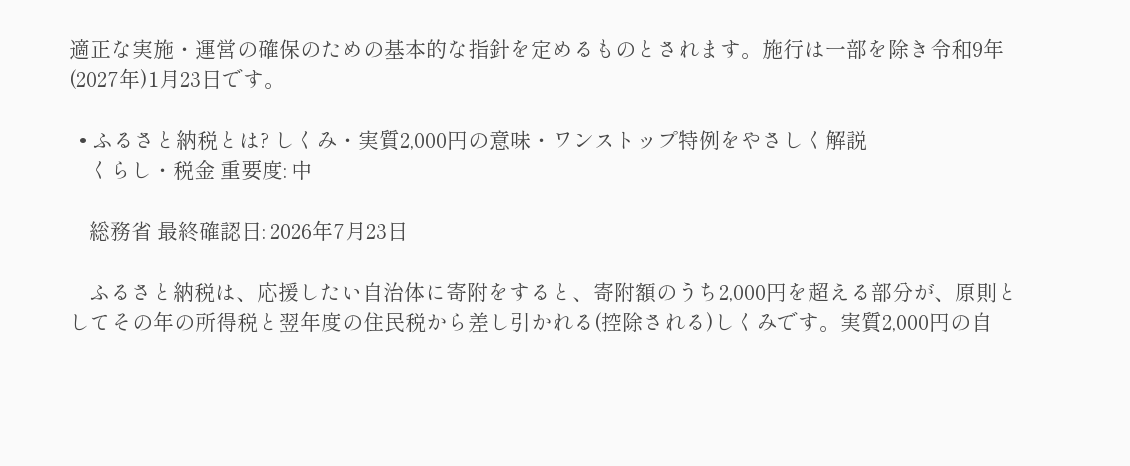適正な実施・運営の確保のための基本的な指針を定めるものとされます。施行は一部を除き令和9年(2027年)1月23日です。

  • ふるさと納税とは? しくみ・実質2,000円の意味・ワンストップ特例をやさしく解説
    くらし・税金 重要度: 中

    総務省 最終確認日: 2026年7月23日

    ふるさと納税は、応援したい自治体に寄附をすると、寄附額のうち2,000円を超える部分が、原則としてその年の所得税と翌年度の住民税から差し引かれる(控除される)しくみです。実質2,000円の自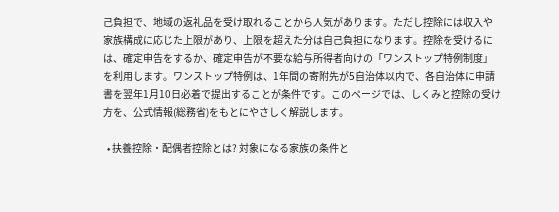己負担で、地域の返礼品を受け取れることから人気があります。ただし控除には収入や家族構成に応じた上限があり、上限を超えた分は自己負担になります。控除を受けるには、確定申告をするか、確定申告が不要な給与所得者向けの「ワンストップ特例制度」を利用します。ワンストップ特例は、1年間の寄附先が5自治体以内で、各自治体に申請書を翌年1月10日必着で提出することが条件です。このページでは、しくみと控除の受け方を、公式情報(総務省)をもとにやさしく解説します。

  • 扶養控除・配偶者控除とは? 対象になる家族の条件と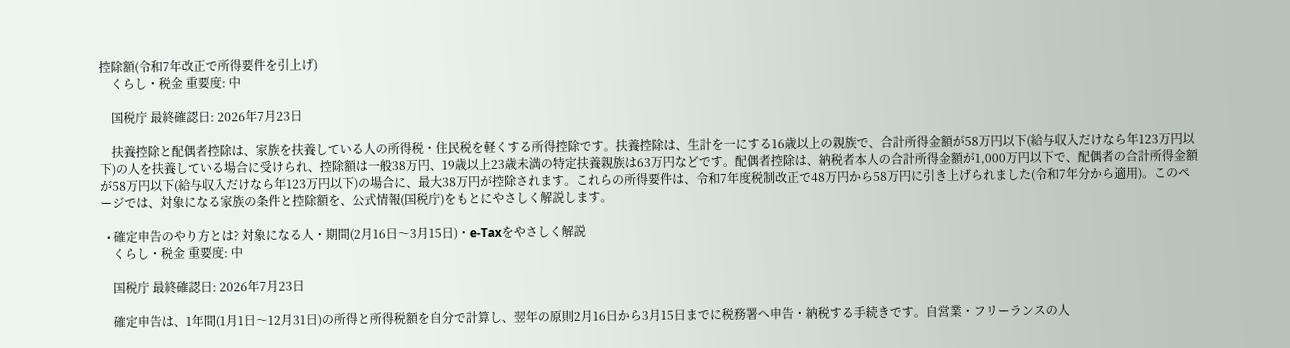控除額(令和7年改正で所得要件を引上げ)
    くらし・税金 重要度: 中

    国税庁 最終確認日: 2026年7月23日

    扶養控除と配偶者控除は、家族を扶養している人の所得税・住民税を軽くする所得控除です。扶養控除は、生計を一にする16歳以上の親族で、合計所得金額が58万円以下(給与収入だけなら年123万円以下)の人を扶養している場合に受けられ、控除額は一般38万円、19歳以上23歳未満の特定扶養親族は63万円などです。配偶者控除は、納税者本人の合計所得金額が1,000万円以下で、配偶者の合計所得金額が58万円以下(給与収入だけなら年123万円以下)の場合に、最大38万円が控除されます。これらの所得要件は、令和7年度税制改正で48万円から58万円に引き上げられました(令和7年分から適用)。このページでは、対象になる家族の条件と控除額を、公式情報(国税庁)をもとにやさしく解説します。

  • 確定申告のやり方とは? 対象になる人・期間(2月16日〜3月15日)・e-Taxをやさしく解説
    くらし・税金 重要度: 中

    国税庁 最終確認日: 2026年7月23日

    確定申告は、1年間(1月1日〜12月31日)の所得と所得税額を自分で計算し、翌年の原則2月16日から3月15日までに税務署へ申告・納税する手続きです。自営業・フリーランスの人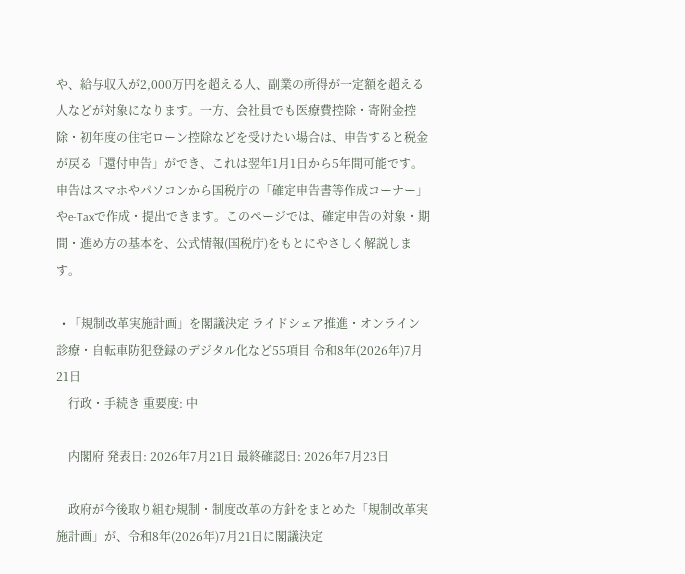や、給与収入が2,000万円を超える人、副業の所得が一定額を超える人などが対象になります。一方、会社員でも医療費控除・寄附金控除・初年度の住宅ローン控除などを受けたい場合は、申告すると税金が戻る「還付申告」ができ、これは翌年1月1日から5年間可能です。申告はスマホやパソコンから国税庁の「確定申告書等作成コーナー」やe-Taxで作成・提出できます。このページでは、確定申告の対象・期間・進め方の基本を、公式情報(国税庁)をもとにやさしく解説します。

  • 「規制改革実施計画」を閣議決定 ライドシェア推進・オンライン診療・自転車防犯登録のデジタル化など55項目 令和8年(2026年)7月21日
    行政・手続き 重要度: 中

    内閣府 発表日: 2026年7月21日 最終確認日: 2026年7月23日

    政府が今後取り組む規制・制度改革の方針をまとめた「規制改革実施計画」が、令和8年(2026年)7月21日に閣議決定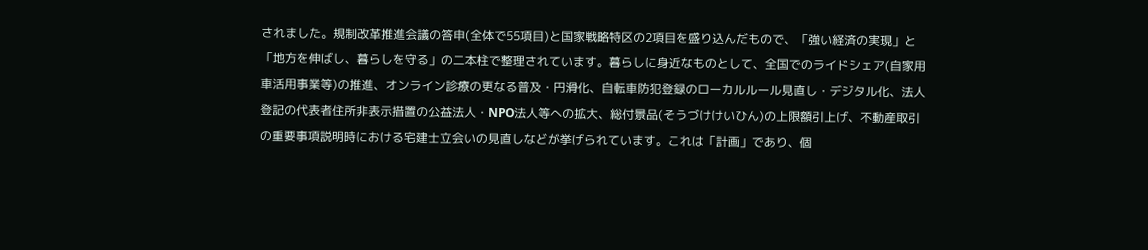されました。規制改革推進会議の答申(全体で55項目)と国家戦略特区の2項目を盛り込んだもので、「強い経済の実現」と「地方を伸ばし、暮らしを守る」の二本柱で整理されています。暮らしに身近なものとして、全国でのライドシェア(自家用車活用事業等)の推進、オンライン診療の更なる普及・円滑化、自転車防犯登録のローカルルール見直し・デジタル化、法人登記の代表者住所非表示措置の公益法人・NPO法人等への拡大、総付景品(そうづけけいひん)の上限額引上げ、不動産取引の重要事項説明時における宅建士立会いの見直しなどが挙げられています。これは「計画」であり、個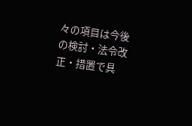々の項目は今後の検討・法令改正・措置で具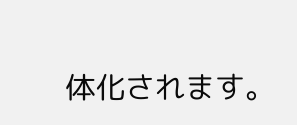体化されます。